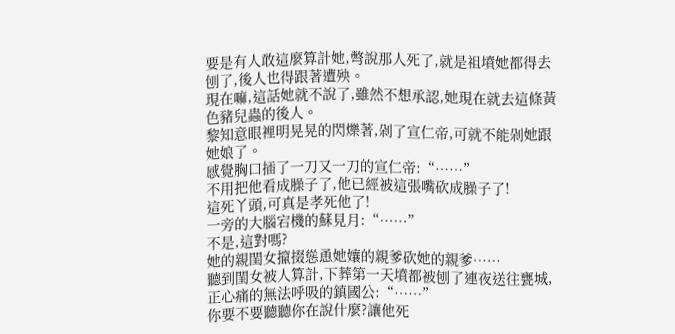要是有人敢這麼算計她,彆說那人死了,就是祖墳她都得去刨了,後人也得跟著遭殃。
現在嘛,這話她就不說了,雖然不想承認,她現在就去這條黃色豬兒蟲的後人。
黎知意眼裡明晃晃的閃爍著,剁了宣仁帝,可就不能剁她跟她娘了。
感覺胸口插了一刀又一刀的宣仁帝:“……”
不用把他看成臊子了,他已經被這張嘴砍成臊子了!
這死丫頭,可真是孝死他了!
一旁的大腦宕機的蘇見月:“……”
不是,這對嗎?
她的親閨女攛掇慫恿她孃的親爹砍她的親爹……
聽到閨女被人算計,下葬第一天墳都被刨了連夜送往甕城,正心痛的無法呼吸的鎮國公:“……”
你要不要聽聽你在說什麼?讓他死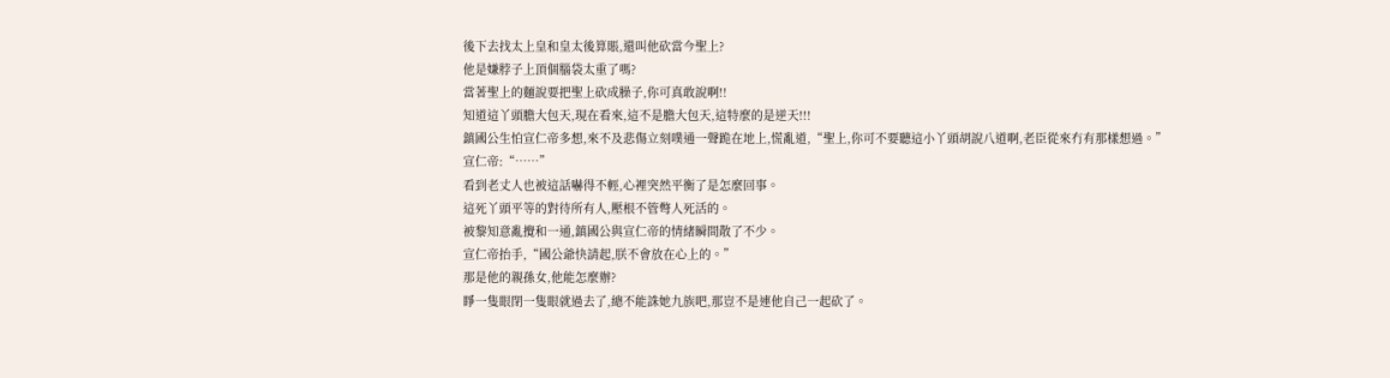後下去找太上皇和皇太後算賬,還叫他砍當今聖上?
他是嫌脖子上頂個腦袋太重了嗎?
當著聖上的麵說要把聖上砍成臊子,你可真敢說啊!!
知道這丫頭膽大包天,現在看來,這不是膽大包天,這特麼的是逆天!!!
鎮國公生怕宣仁帝多想,來不及悲傷立刻噗通一聲跪在地上,慌亂道,“聖上,你可不要聽這小丫頭胡說八道啊,老臣從來冇有那樣想過。”
宣仁帝:“……”
看到老丈人也被這話嚇得不輕,心裡突然平衡了是怎麼回事。
這死丫頭平等的對待所有人,壓根不管彆人死活的。
被黎知意亂攪和一通,鎮國公與宣仁帝的情緒瞬間散了不少。
宣仁帝抬手,“國公爺快請起,朕不會放在心上的。”
那是他的親孫女,他能怎麼辦?
睜一隻眼閉一隻眼就過去了,總不能誅她九族吧,那豈不是連他自己一起砍了。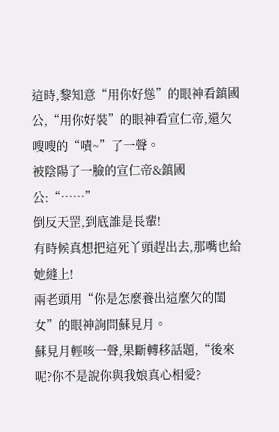這時,黎知意“用你好慫”的眼神看鎮國公,“用你好裝”的眼神看宣仁帝,還欠嗖嗖的“嘖~”了一聲。
被陰陽了一臉的宣仁帝&鎮國公:“……”
倒反天罡,到底誰是長輩!
有時候真想把這死丫頭趕出去,那嘴也給她縫上!
兩老頭用“你是怎麼養出這麼欠的閨女”的眼神詢問蘇見月。
蘇見月輕咳一聲,果斷轉移話題,“後來呢?你不是說你與我娘真心相愛?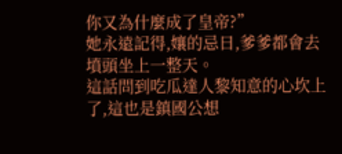你又為什麼成了皇帝?”
她永遠記得,孃的忌日,爹爹都會去墳頭坐上一整天。
這話問到吃瓜達人黎知意的心坎上了,這也是鎮國公想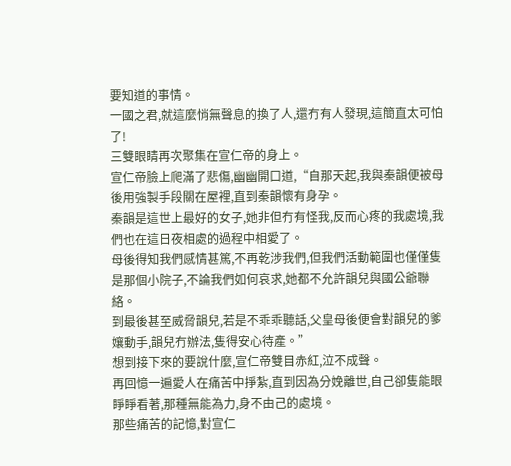要知道的事情。
一國之君,就這麼悄無聲息的換了人,還冇有人發現,這簡直太可怕了!
三雙眼睛再次聚集在宣仁帝的身上。
宣仁帝臉上爬滿了悲傷,幽幽開口道,“自那天起,我與秦韻便被母後用強製手段關在屋裡,直到秦韻懷有身孕。
秦韻是這世上最好的女子,她非但冇有怪我,反而心疼的我處境,我們也在這日夜相處的過程中相愛了。
母後得知我們感情甚篤,不再乾涉我們,但我們活動範圍也僅僅隻是那個小院子,不論我們如何哀求,她都不允許韻兒與國公爺聯絡。
到最後甚至威脅韻兒,若是不乖乖聽話,父皇母後便會對韻兒的爹孃動手,韻兒冇辦法,隻得安心待產。”
想到接下來的要說什麼,宣仁帝雙目赤紅,泣不成聲。
再回憶一遍愛人在痛苦中掙紮,直到因為分娩離世,自己卻隻能眼睜睜看著,那種無能為力,身不由己的處境。
那些痛苦的記憶,對宣仁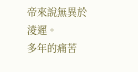帝來說無異於淩遲。
多年的痛苦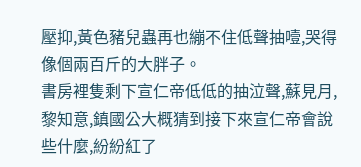壓抑,黃色豬兒蟲再也繃不住低聲抽噎,哭得像個兩百斤的大胖子。
書房裡隻剩下宣仁帝低低的抽泣聲,蘇見月,黎知意,鎮國公大概猜到接下來宣仁帝會說些什麼,紛紛紅了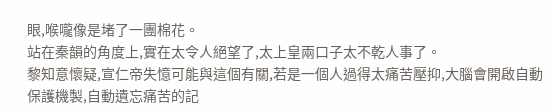眼,喉嚨像是堵了一團棉花。
站在秦韻的角度上,實在太令人絕望了,太上皇兩口子太不乾人事了。
黎知意懷疑,宣仁帝失憶可能與這個有關,若是一個人過得太痛苦壓抑,大腦會開啟自動保護機製,自動遺忘痛苦的記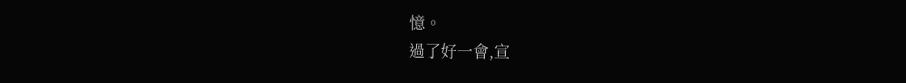憶。
過了好一會,宣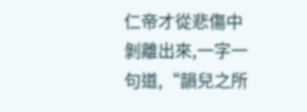仁帝才從悲傷中剝離出來,一字一句道,“韻兒之所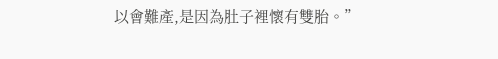以會難產,是因為肚子裡懷有雙胎。”